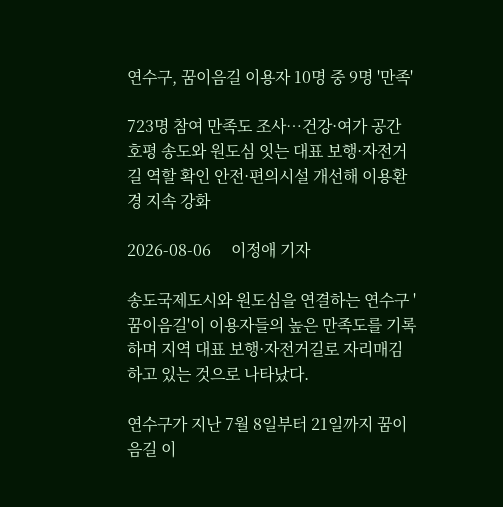연수구, 꿈이음길 이용자 10명 중 9명 '만족'

723명 참여 만족도 조사…건강·여가 공간 호평 송도와 원도심 잇는 대표 보행·자전거길 역할 확인 안전·편의시설 개선해 이용환경 지속 강화

2026-08-06     이정애 기자

송도국제도시와 원도심을 연결하는 연수구 '꿈이음길'이 이용자들의 높은 만족도를 기록하며 지역 대표 보행·자전거길로 자리매김하고 있는 것으로 나타났다.

연수구가 지난 7월 8일부터 21일까지 꿈이음길 이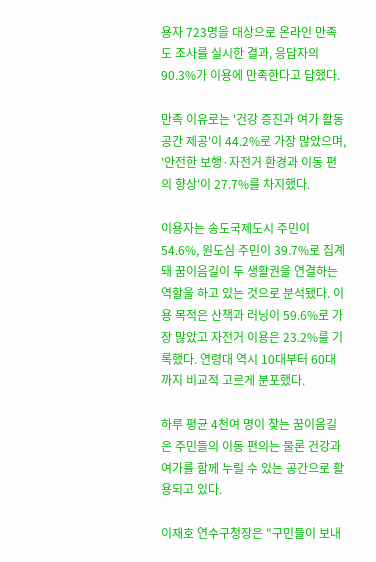용자 723명을 대상으로 온라인 만족도 조사를 실시한 결과, 응답자의 90.3%가 이용에 만족한다고 답했다.

만족 이유로는 '건강 증진과 여가 활동 공간 제공'이 44.2%로 가장 많았으며, '안전한 보행·자전거 환경과 이동 편의 향상'이 27.7%를 차지했다.

이용자는 송도국제도시 주민이 54.6%, 원도심 주민이 39.7%로 집계돼 꿈이음길이 두 생활권을 연결하는 역할을 하고 있는 것으로 분석됐다. 이용 목적은 산책과 러닝이 59.6%로 가장 많았고 자전거 이용은 23.2%를 기록했다. 연령대 역시 10대부터 60대까지 비교적 고르게 분포했다.

하루 평균 4천여 명이 찾는 꿈이음길은 주민들의 이동 편의는 물론 건강과 여가를 함께 누릴 수 있는 공간으로 활용되고 있다.

이재호 연수구청장은 "구민들이 보내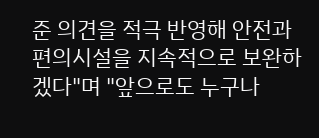준 의견을 적극 반영해 안전과 편의시설을 지속적으로 보완하겠다"며 "앞으로도 누구나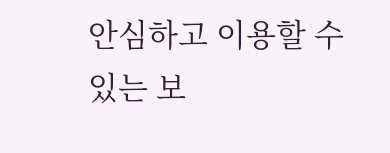안심하고 이용할 수 있는 보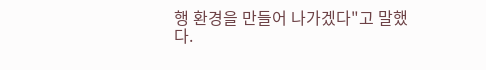행 환경을 만들어 나가겠다"고 말했다.